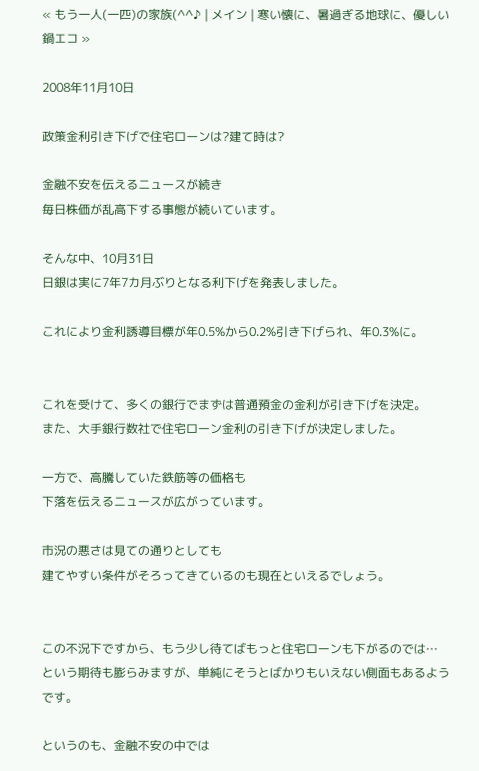« もう一人(一匹)の家族(^^♪ | メイン | 寒い懐に、暑過ぎる地球に、優しい鍋エコ »

2008年11月10日

政策金利引き下げで住宅ローンは?建て時は?

金融不安を伝えるニュースが続き
毎日株価が乱高下する事態が続いています。

そんな中、10月31日
日銀は実に7年7カ月ぶりとなる利下げを発表しました。

これにより金利誘導目標が年0.5%から0.2%引き下げられ、年0.3%に。


これを受けて、多くの銀行でまずは普通預金の金利が引き下げを決定。
また、大手銀行数社で住宅ローン金利の引き下げが決定しました。

一方で、高騰していた鉄筋等の価格も
下落を伝えるニュースが広がっています。

市況の悪さは見ての通りとしても
建てやすい条件がそろってきているのも現在といえるでしょう。


この不況下ですから、もう少し待てばもっと住宅ローンも下がるのでは…
という期待も膨らみますが、単純にそうとばかりもいえない側面もあるようです。

というのも、金融不安の中では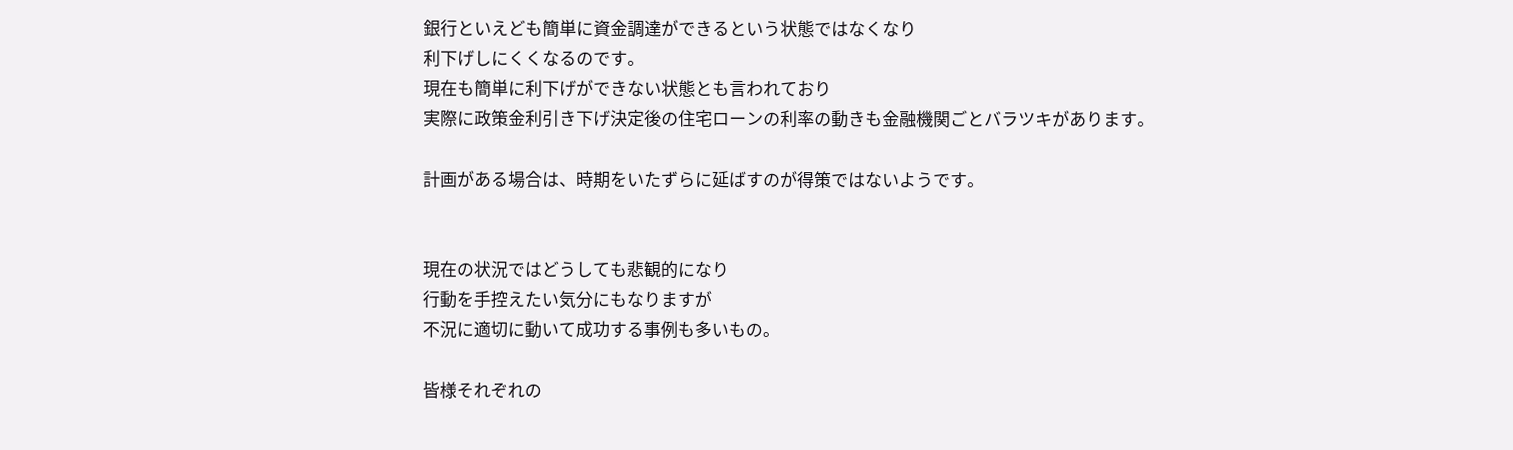銀行といえども簡単に資金調達ができるという状態ではなくなり
利下げしにくくなるのです。
現在も簡単に利下げができない状態とも言われており
実際に政策金利引き下げ決定後の住宅ローンの利率の動きも金融機関ごとバラツキがあります。

計画がある場合は、時期をいたずらに延ばすのが得策ではないようです。


現在の状況ではどうしても悲観的になり
行動を手控えたい気分にもなりますが
不況に適切に動いて成功する事例も多いもの。

皆様それぞれの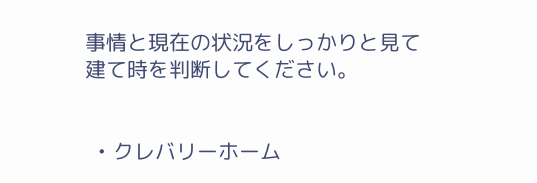事情と現在の状況をしっかりと見て
建て時を判断してください。


  • クレバリーホーム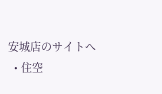安城店のサイトへ
  • 住空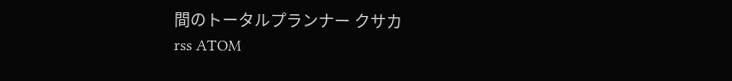間のトータルプランナー クサカ
rss ATOM